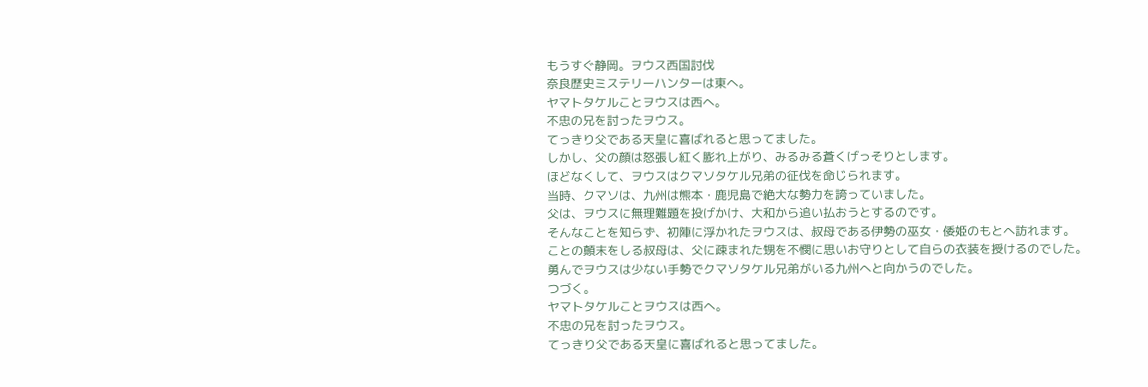もうすぐ静岡。ヲウス西国討伐
奈良歴史ミステリーハンターは東へ。
ヤマトタケルことヲウスは西へ。
不忠の兄を討ったヲウス。
てっきり父である天皇に喜ばれると思ってました。
しかし、父の顔は怒張し紅く膨れ上がり、みるみる蒼くげっそりとします。
ほどなくして、ヲウスはクマソタケル兄弟の征伐を命じられます。
当時、クマソは、九州は熊本・鹿児島で絶大な勢力を誇っていました。
父は、ヲウスに無理難題を投げかけ、大和から追い払おうとするのです。
そんなことを知らず、初陣に浮かれたヲウスは、叔母である伊勢の巫女・倭姫のもとへ訪れます。
ことの顛末をしる叔母は、父に疎まれた甥を不憫に思いお守りとして自らの衣装を授けるのでした。
勇んでヲウスは少ない手勢でクマソタケル兄弟がいる九州へと向かうのでした。
つづく。
ヤマトタケルことヲウスは西へ。
不忠の兄を討ったヲウス。
てっきり父である天皇に喜ばれると思ってました。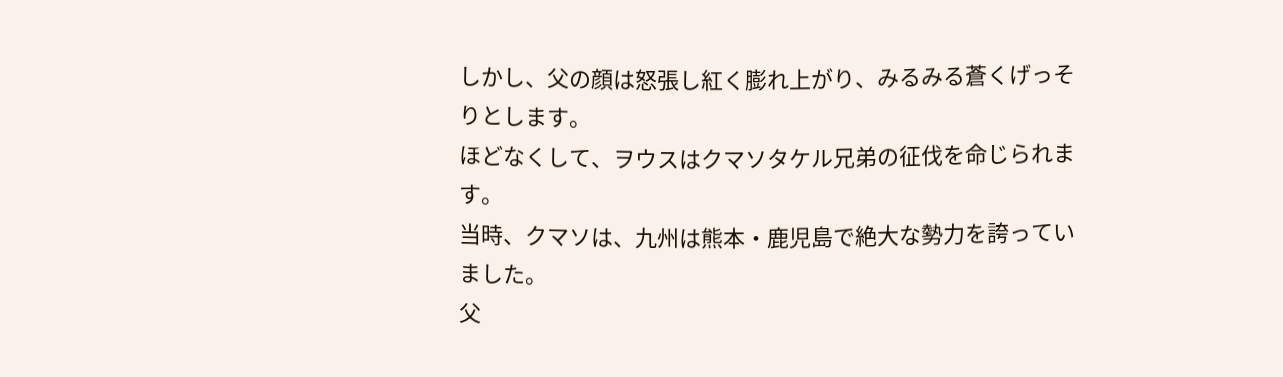しかし、父の顔は怒張し紅く膨れ上がり、みるみる蒼くげっそりとします。
ほどなくして、ヲウスはクマソタケル兄弟の征伐を命じられます。
当時、クマソは、九州は熊本・鹿児島で絶大な勢力を誇っていました。
父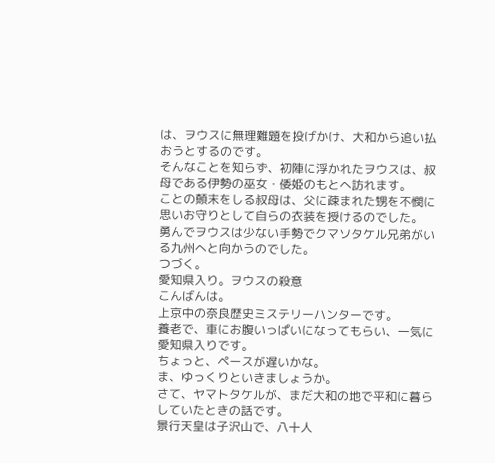は、ヲウスに無理難題を投げかけ、大和から追い払おうとするのです。
そんなことを知らず、初陣に浮かれたヲウスは、叔母である伊勢の巫女・倭姫のもとへ訪れます。
ことの顛末をしる叔母は、父に疎まれた甥を不憫に思いお守りとして自らの衣装を授けるのでした。
勇んでヲウスは少ない手勢でクマソタケル兄弟がいる九州へと向かうのでした。
つづく。
愛知県入り。ヲウスの殺意
こんばんは。
上京中の奈良歴史ミステリーハンターです。
養老で、車にお腹いっぱいになってもらい、一気に愛知県入りです。
ちょっと、ペースが遅いかな。
ま、ゆっくりといきましょうか。
さて、ヤマトタケルが、まだ大和の地で平和に暮らしていたときの話です。
景行天皇は子沢山で、八十人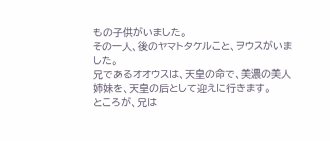もの子供がいました。
その一人、後のヤマトタケルこと、ヲウスがいました。
兄であるオオウスは、天皇の命で、美濃の美人姉妹を、天皇の后として迎えに行きます。
ところが、兄は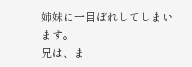姉妹に一目ぼれしてしまいます。
兄は、ま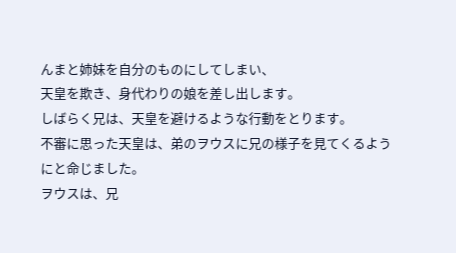んまと姉妹を自分のものにしてしまい、
天皇を欺き、身代わりの娘を差し出します。
しばらく兄は、天皇を避けるような行動をとります。
不審に思った天皇は、弟のヲウスに兄の様子を見てくるようにと命じました。
ヲウスは、兄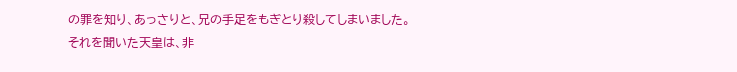の罪を知り、あっさりと、兄の手足をもぎとり殺してしまいました。
それを聞いた天皇は、非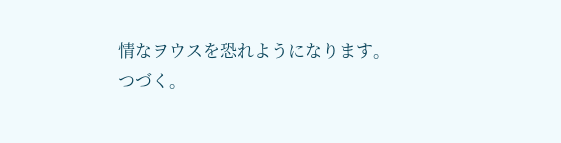情なヲウスを恐れようになります。
つづく。